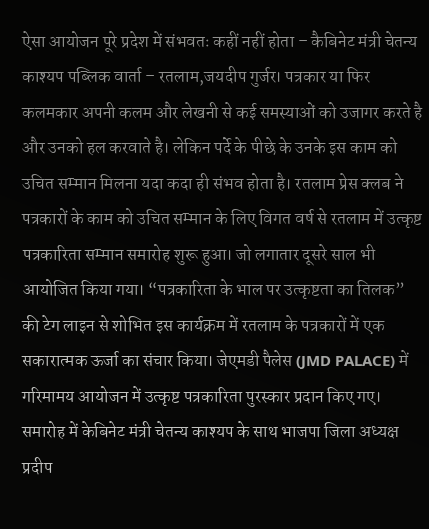ऐसा आयोजन पूरे प्रदेश में संभवतः कहीं नहीं होता – कैबिनेट मंत्री चेतन्य काश्यप पब्लिक वार्ता – रतलाम,जयदीप गुर्जर। पत्रकार या फिर कलमकार अपनी कलम और लेखनी से कई समस्याओं को उजागर करते है और उनको हल करवाते है। लेकिन पर्दे के पीछे के उनके इस काम को उचित सम्मान मिलना यदा कदा ही संभव होता है। रतलाम प्रेस क्लब ने पत्रकारों के काम को उचित सम्मान के लिए विगत वर्ष से रतलाम में उत्कृष्ट पत्रकारिता सम्मान समारोह शुरू हुआ। जो लगातार दूसरे साल भी आयोजित किया गया। “पत्रकारिता के भाल पर उत्कृष्टता का तिलक” की टेग लाइन से शोभित इस कार्यक्रम में रतलाम के पत्रकारों में एक सकारात्मक ऊर्जा का संचार किया। जेएमडी पैलेस (JMD PALACE) में गरिमामय आयोजन में उत्कृष्ट पत्रकारिता पुरस्कार प्रदान किए गए। समारोह में केबिनेट मंत्री चेतन्य काश्यप के साथ भाजपा जिला अध्यक्ष प्रदीप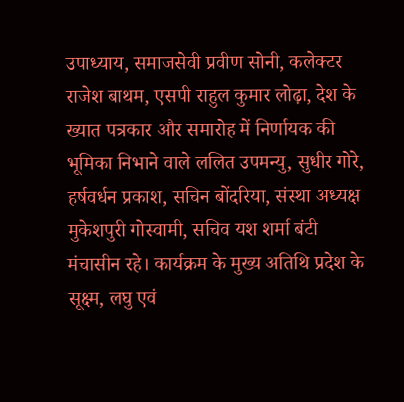उपाध्याय, समाजसेवी प्रवीण सोनी, कलेक्टर राजेश बाथम, एसपी राहुल कुमार लोढ़ा, देश के ख्यात पत्रकार और समारोह में निर्णायक की भूमिका निभाने वाले ललित उपमन्यु, सुधीर गोरे, हर्षवर्धन प्रकाश, सचिन बोंदरिया, संस्था अध्यक्ष मुकेशपुरी गोस्वामी, सचिव यश शर्मा बंटी मंचासीन रहे। कार्यक्रम के मुख्य अतिथि प्रदेश के सूक्ष्म, लघु एवं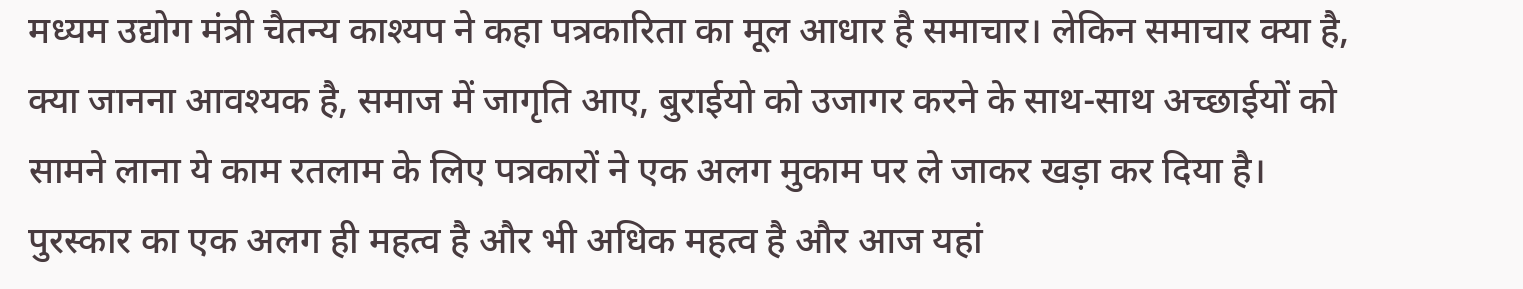मध्यम उद्योग मंत्री चैतन्य काश्यप ने कहा पत्रकारिता का मूल आधार है समाचार। लेकिन समाचार क्या है, क्या जानना आवश्यक है, समाज में जागृति आए, बुराईयो को उजागर करने के साथ-साथ अच्छाईयों को सामने लाना ये काम रतलाम के लिए पत्रकारों ने एक अलग मुकाम पर ले जाकर खड़ा कर दिया है। पुरस्कार का एक अलग ही महत्व है और भी अधिक महत्व है और आज यहां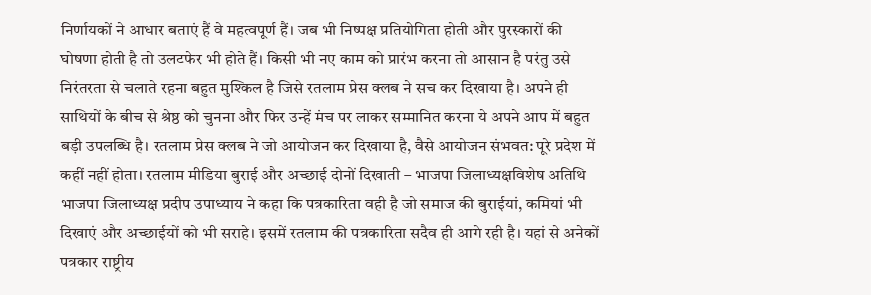निर्णायकों ने आधार बताएं हैं वे महत्वपूर्ण हैं। जब भी निष्पक्ष प्रतियोगिता होती और पुरस्कारों की घोषणा होती है तो उलटफेर भी होते हैं। किसी भी नए काम को प्रारंभ करना तो आसान है परंतु उसे निरंतरता से चलाते रहना बहुत मुश्किल है जिसे रतलाम प्रेस क्लब ने सच कर दिखाया है। अपने ही साथियों के बीच से श्रेष्ठ को चुनना और फिर उन्हें मंच पर लाकर सम्मानित करना ये अपने आप में बहुत बड़ी उपलब्धि है। रतलाम प्रेस क्लब ने जो आयोजन कर दिखाया है, वैसे आयोजन संभवत: पूरे प्रदेश में कहीं नहीं होता। रतलाम मीडिया बुराई और अच्छाई दोनों दिखाती – भाजपा जिलाध्यक्षविशेष अतिथि भाजपा जिलाध्यक्ष प्रदीप उपाध्याय ने कहा कि पत्रकारिता वही है जो समाज की बुराईयां, कमियां भी दिखाएं और अच्छाईयों को भी सराहे। इसमें रतलाम की पत्रकारिता सदैव ही आगे रही है। यहां से अनेकों पत्रकार राष्ट्रीय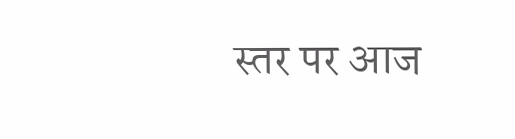स्तर पर आज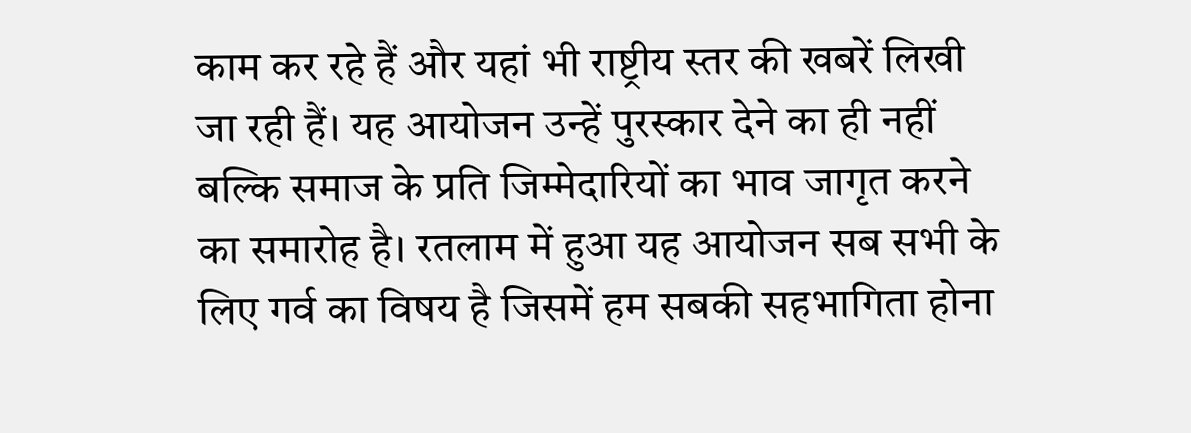काम कर रहे हैं और यहां भी राष्ट्रीय स्तर की खबरें लिखी जा रही हैं। यह आयोजन उन्हें पुरस्कार देने का ही नहीं बल्कि समाज के प्रति जिम्मेदारियों का भाव जागृत करने का समारोह है। रतलाम में हुआ यह आयोजन सब सभी के लिए गर्व का विषय है जिसमें हम सबकी सहभागिता होना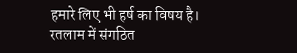हमारे लिए भी हर्ष का विषय है। रतलाम में संगठित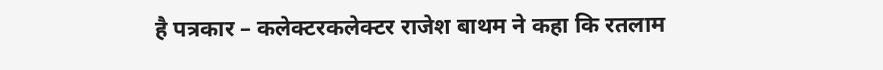है पत्रकार – कलेक्टरकलेक्टर राजेश बाथम ने कहा कि रतलाम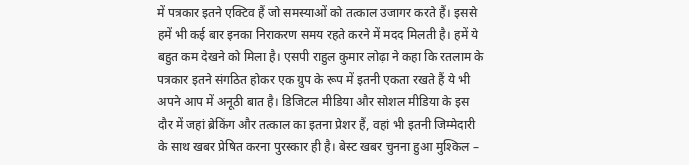में पत्रकार इतने एक्टिव हैं जो समस्याओं को तत्काल उजागर करते हैं। इससे हमें भी कई बार इनका निराकरण समय रहते करने में मदद मिलती है। हमें ये बहुत कम देखने को मिला है। एसपी राहुल कुमार लोढ़ा ने कहा कि रतलाम के पत्रकार इतने संगठित होकर एक ग्रुप के रूप में इतनी एकता रखते हैं ये भी अपने आप में अनूठी बात है। डिजिटल मीडिया और सोशल मीडिया के इस दौर में जहां ब्रेकिंग और तत्काल का इतना प्रेशर हैं, वहां भी इतनी जिम्मेदारी के साथ खबर प्रेषित करना पुरस्कार ही है। बेस्ट खबर चुनना हुआ मुश्किल –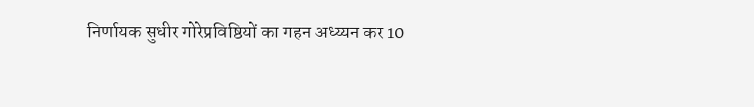निर्णायक सुधीर गोरेप्रविष्ठियों का गहन अध्य्यन कर 10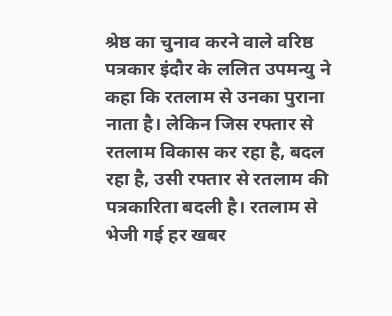श्रेष्ठ का चुनाव करने वाले वरिष्ठ पत्रकार इंदौर के ललित उपमन्यु ने कहा कि रतलाम से उनका पुराना नाता है। लेकिन जिस रफ्तार से रतलाम विकास कर रहा है, बदल रहा है, उसी रफ्तार से रतलाम की पत्रकारिता बदली है। रतलाम से भेजी गई हर खबर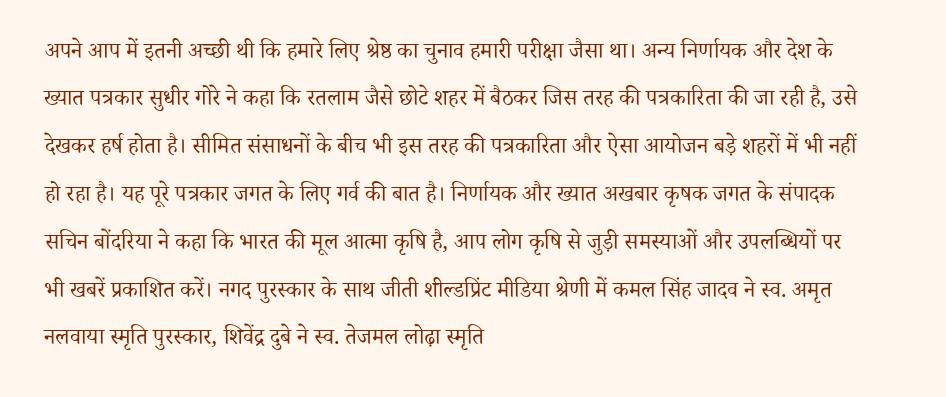अपने आप में इतनी अच्छी थी कि हमारे लिए श्रेष्ठ का चुनाव हमारी परीक्षा जैसा था। अन्य निर्णायक और देश के ख्यात पत्रकार सुधीर गोरे ने कहा कि रतलाम जैसे छोटे शहर में बैठकर जिस तरह की पत्रकारिता की जा रही है, उसे देखकर हर्ष होता है। सीमित संसाधनों के बीच भी इस तरह की पत्रकारिता और ऐसा आयोजन बड़े शहरों में भी नहीं हो रहा है। यह पूरे पत्रकार जगत के लिए गर्व की बात है। निर्णायक और ख्यात अखबार कृषक जगत के संपादक सचिन बोंदरिया ने कहा कि भारत की मूल आत्मा कृषि है, आप लोग कृषि से जुड़ी समस्याओं और उपलब्धियों पर भी खबरें प्रकाशित करें। नगद पुरस्कार के साथ जीती शील्डप्रिंट मीडिया श्रेणी में कमल सिंह जादव ने स्व. अमृत नलवाया स्मृति पुरस्कार, शिवेंद्र दुबे ने स्व. तेजमल लोढ़ा स्मृति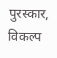पुरस्कार, विकल्प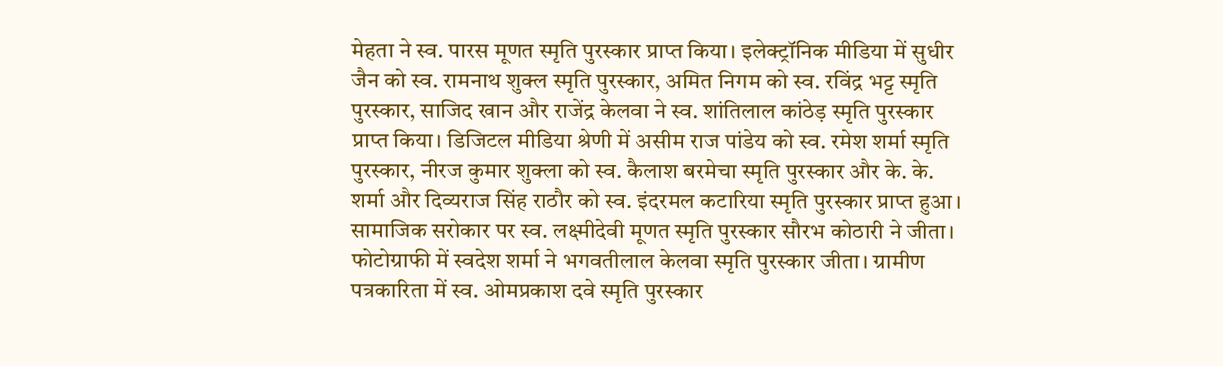मेहता ने स्व. पारस मूणत स्मृति पुरस्कार प्राप्त किया। इलेक्ट्रॉनिक मीडिया में सुधीर जैन को स्व. रामनाथ शुक्ल स्मृति पुरस्कार, अमित निगम को स्व. रविंद्र भट्ट स्मृति पुरस्कार, साजिद खान और राजेंद्र केलवा ने स्व. शांतिलाल कांठेड़ स्मृति पुरस्कार प्राप्त किया। डिजिटल मीडिया श्रेणी में असीम राज पांडेय को स्व. रमेश शर्मा स्मृति पुरस्कार, नीरज कुमार शुक्ला को स्व. कैलाश बरमेचा स्मृति पुरस्कार और के. के. शर्मा और दिव्यराज सिंह राठौर को स्व. इंदरमल कटारिया स्मृति पुरस्कार प्राप्त हुआ। सामाजिक सरोकार पर स्व. लक्ष्मीदेवी मूणत स्मृति पुरस्कार सौरभ कोठारी ने जीता। फोटोग्राफी में स्वदेश शर्मा ने भगवतीलाल केलवा स्मृति पुरस्कार जीता। ग्रामीण पत्रकारिता में स्व. ओमप्रकाश दवे स्मृति पुरस्कार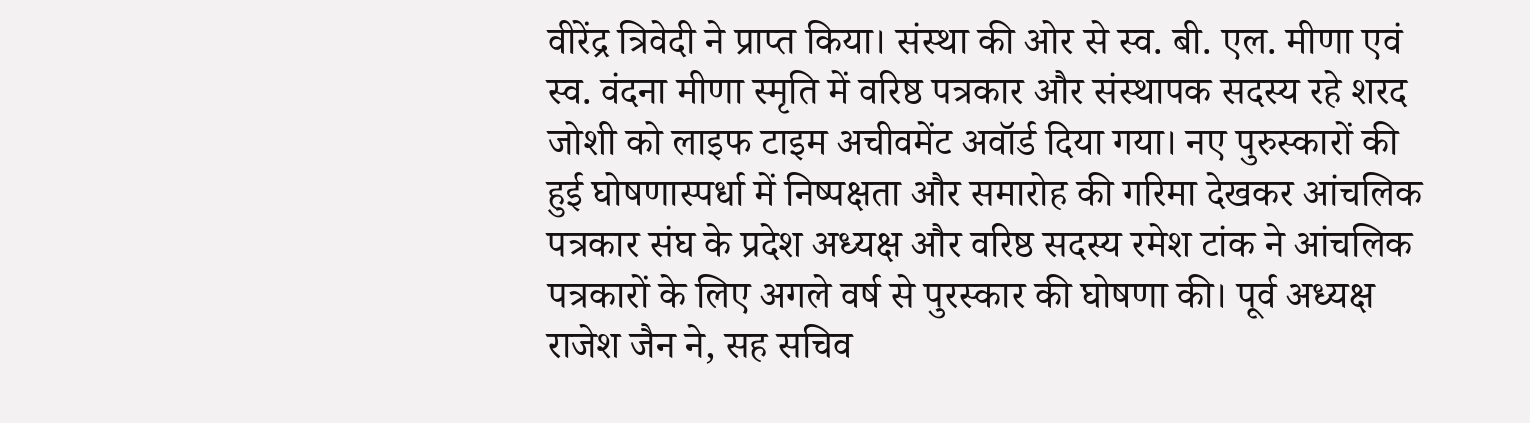वीरेंद्र त्रिवेदी ने प्राप्त किया। संस्था की ओर से स्व. बी. एल. मीणा एवं स्व. वंदना मीणा स्मृति में वरिष्ठ पत्रकार और संस्थापक सदस्य रहे शरद जोशी को लाइफ टाइम अचीवमेंट अवॉर्ड दिया गया। नए पुरुस्कारों की हुई घोषणास्पर्धा में निष्पक्षता और समारोह की गरिमा देखकर आंचलिक पत्रकार संघ के प्रदेश अध्यक्ष और वरिष्ठ सदस्य रमेश टांक ने आंचलिक पत्रकारों के लिए अगले वर्ष से पुरस्कार की घोषणा की। पूर्व अध्यक्ष राजेश जैन ने, सह सचिव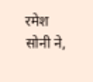रमेश सोनी ने,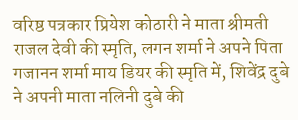वरिष्ठ पत्रकार प्रियेश कोठारी ने माता श्रीमती राजल देवी की स्मृति, लगन शर्मा ने अपने पिता गजानन शर्मा माय डियर की स्मृति में, शिवेंद्र दुबे ने अपनी माता नलिनी दुबे की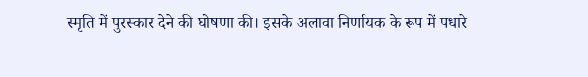स्मृति में पुरस्कार देने की घोषणा की। इसके अलावा निर्णायक के रूप में पधारे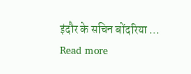इंदौर के सचिन बोंदरिया … Read more